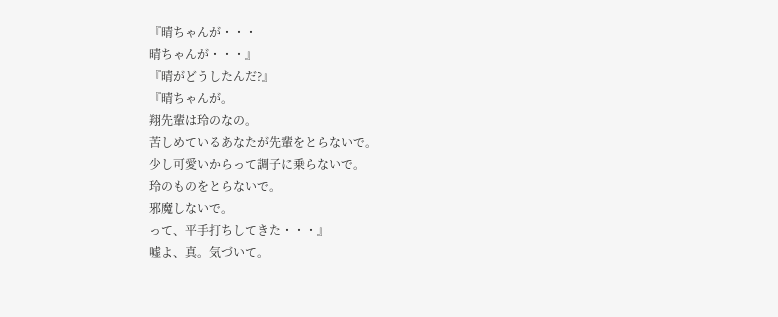『晴ちゃんが・・・
晴ちゃんが・・・』
『晴がどうしたんだ?』
『晴ちゃんが。
翔先輩は玲のなの。
苦しめているあなたが先輩をとらないで。
少し可愛いからって調子に乗らないで。
玲のものをとらないで。
邪魔しないで。
って、平手打ちしてきた・・・』
嘘よ、真。気づいて。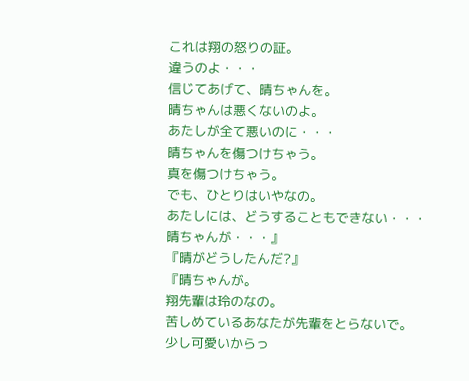これは翔の怒りの証。
違うのよ・・・
信じてあげて、晴ちゃんを。
晴ちゃんは悪くないのよ。
あたしが全て悪いのに・・・
晴ちゃんを傷つけちゃう。
真を傷つけちゃう。
でも、ひとりはいやなの。
あたしには、どうすることもできない・・・
晴ちゃんが・・・』
『晴がどうしたんだ?』
『晴ちゃんが。
翔先輩は玲のなの。
苦しめているあなたが先輩をとらないで。
少し可愛いからっ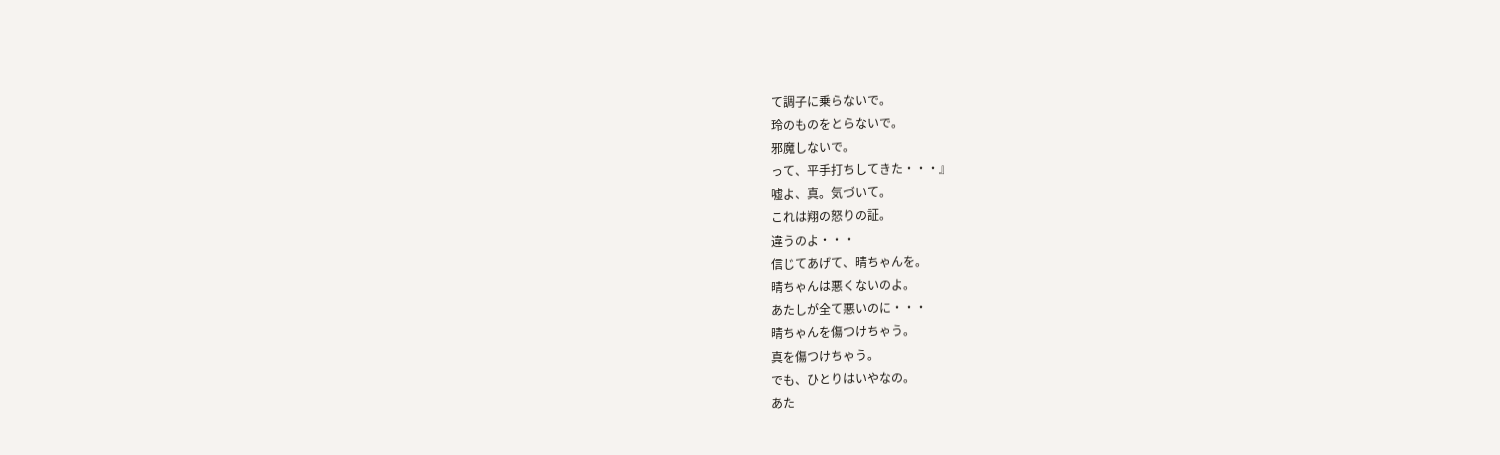て調子に乗らないで。
玲のものをとらないで。
邪魔しないで。
って、平手打ちしてきた・・・』
嘘よ、真。気づいて。
これは翔の怒りの証。
違うのよ・・・
信じてあげて、晴ちゃんを。
晴ちゃんは悪くないのよ。
あたしが全て悪いのに・・・
晴ちゃんを傷つけちゃう。
真を傷つけちゃう。
でも、ひとりはいやなの。
あた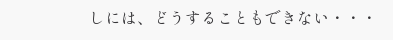しには、どうすることもできない・・・